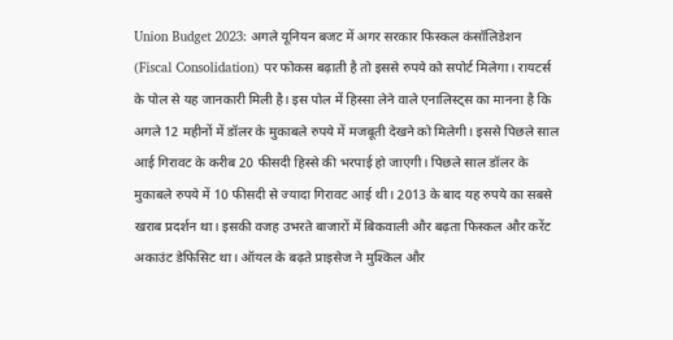Union Budget 2023: अगले यूनियन बजट में अगर सरकार फिस्कल कंसॉलिडेशन (Fiscal Consolidation) पर फोकस बढ़ाती है तो इससे रुपये को सपोर्ट मिलेगा। रायटर्स के पोल से यह जानकारी मिली है। इस पोल में हिस्सा लेने वाले एनालिस्ट्स का मानना है कि अगले 12 महीनों में डॉलर के मुकाबले रुपये में मजबूती देखने को मिलेगी। इससे पिछले साल आई गिरावट के करीब 20 फीसदी हिस्से की भरपाई हो जाएगी। पिछले साल डॉलर के मुकाबले रुपये में 10 फीसदी से ज्यादा गिरावट आई थी। 2013 के बाद यह रुपये का सबसे खराब प्रदर्शन था। इसकी वजह उभरते बाजारों में बिकवाली और बढ़ता फिस्कल और करेंट अकाउंट डेफिसिट था। ऑयल के बढ़ते प्राइसेज ने मुश्किल और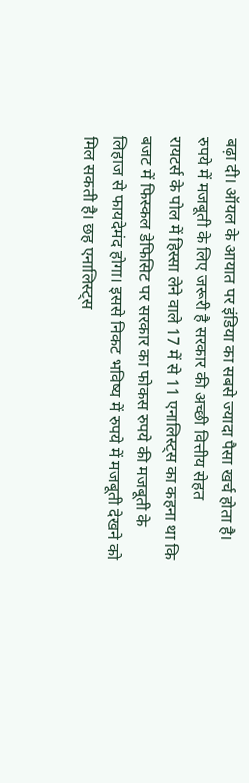बढ़ा दी। ऑयल के आयात पर इंडिया का सबसे ज्यादा पैसा खर्च होता है।
रुपये में मजबूती के लिए जरूरी है सरकार की अच्छी वित्तीय सेहत
रायटर्स के पोल में हिस्सा लेने वाले 17 में से 11 एनालिस्ट्स का कहना था कि बजट में फिस्कल डेफिसिट पर सरकार का फोकस रुपये की मजबूती के लिहाज से फायदेमंद होगा। इससे निकट भविष्य में रुपये में मजबूती देखने को मिल सकती है। छह एनालिस्ट्स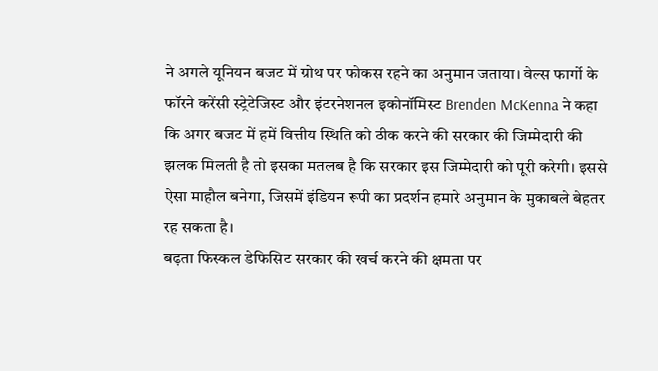ने अगले यूनियन बजट में ग्रोथ पर फोकस रहने का अनुमान जताया। वेल्स फार्गो के फॉरने करेंसी स्ट्रेटेजिस्ट और इंटरनेशनल इकोनॉमिस्ट Brenden McKenna ने कहा कि अगर बजट में हमें वित्तीय स्थिति को ठीक करने की सरकार की जिम्मेदारी की झलक मिलती है तो इसका मतलब है कि सरकार इस जिम्मेदारी को पूरी करेगी। इससे ऐसा माहौल बनेगा, जिसमें इंडियन रूपी का प्रदर्शन हमारे अनुमान के मुकाबले बेहतर रह सकता है।
बढ़ता फिस्कल डेफिसिट सरकार की खर्च करने की क्षमता पर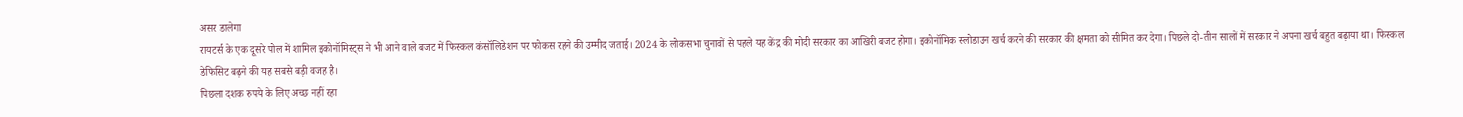असर डालेगा
रायटर्स के एक दूसरे पोल में शामिल इकोनॉमिस्ट्स ने भी आने वाले बजट में फिस्कल कंसॉलिडेशन पर फोकस रहने की उम्मीद जताई। 2024 के लोकसभा चुनावों से पहले यह केंद्र की मोदी सरकार का आखिरी बजट होगा। इकोनॉमिक स्लोडाउन खर्च करने की सरकार की क्षमता को सीमित कर देगा। पिछले दो-तीन सालों में सरकार ने अपना खर्च बहुत बढ़ाया था। फिस्कल डेफिसिट बढ़ने की यह सबसे बड़ी वजह है।
पिछला दशक रुपये के लिए अच्छ नहीं रहा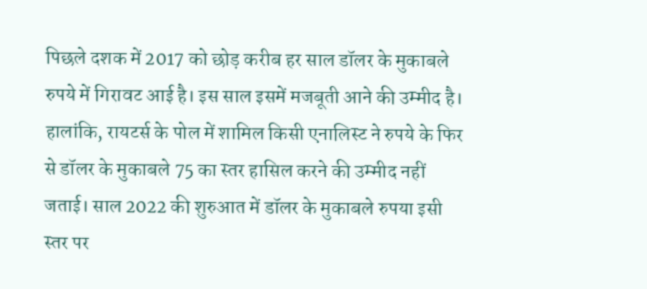पिछले दशक में 2017 को छोड़ करीब हर साल डॉलर के मुकाबले रुपये में गिरावट आई है। इस साल इसमें मजबूती आने की उम्मीद है। हालांकि, रायटर्स के पोल में शामिल किसी एनालिस्ट ने रुपये के फिर से डॉलर के मुकाबले 75 का स्तर हासिल करने की उम्मीद नहीं जताई। साल 2022 की शुरुआत में डॉलर के मुकाबले रुपया इसी स्तर पर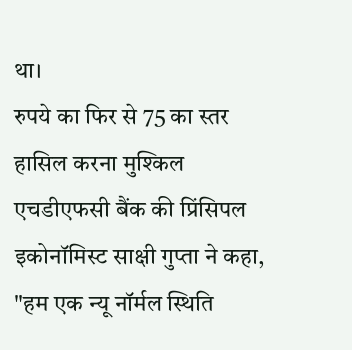था।
रुपये का फिर से 75 का स्तर हासिल करना मुश्किल
एचडीएफसी बैंक की प्रिंसिपल इकोनॉमिस्ट साक्षी गुप्ता ने कहा, "हम एक न्यू नॉर्मल स्थिति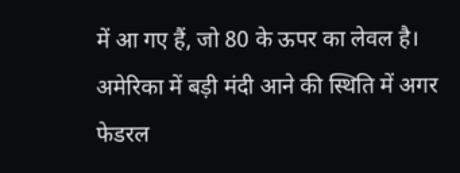में आ गए हैं, जो 80 के ऊपर का लेवल है। अमेरिका में बड़ी मंदी आने की स्थिति में अगर फेडरल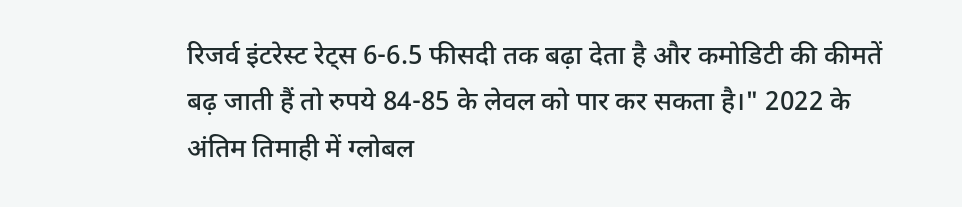रिजर्व इंटरेस्ट रेट्स 6-6.5 फीसदी तक बढ़ा देता है और कमोडिटी की कीमतें बढ़ जाती हैं तो रुपये 84-85 के लेवल को पार कर सकता है।" 2022 के अंतिम तिमाही में ग्लोबल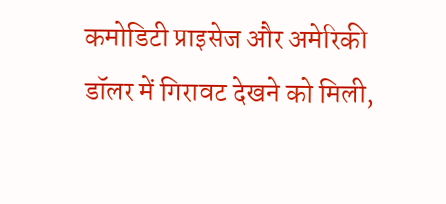कमोडिटी प्राइसेज और अमेरिकी डॉलर में गिरावट देखने को मिली,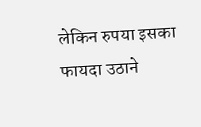लेकिन रुपया इसका फायदा उठाने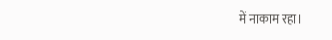में नाकाम रहा।